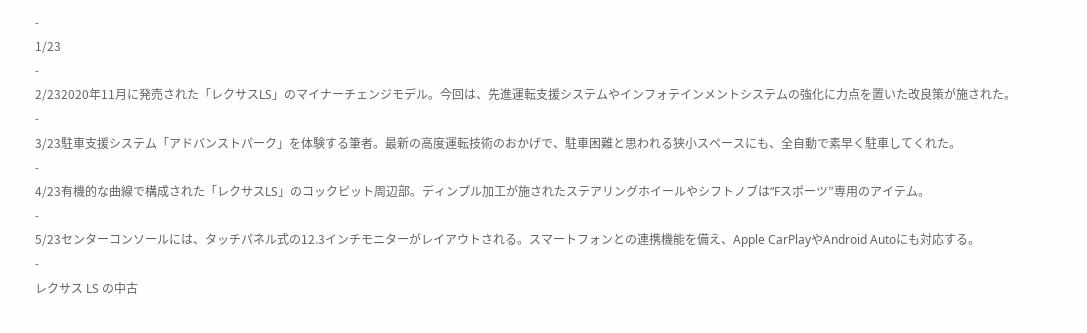-
1/23
-
2/232020年11月に発売された「レクサスLS」のマイナーチェンジモデル。今回は、先進運転支援システムやインフォテインメントシステムの強化に力点を置いた改良策が施された。
-
3/23駐車支援システム「アドバンストパーク」を体験する筆者。最新の高度運転技術のおかげで、駐車困難と思われる狭小スペースにも、全自動で素早く駐車してくれた。
-
4/23有機的な曲線で構成された「レクサスLS」のコックピット周辺部。ディンプル加工が施されたステアリングホイールやシフトノブは“Fスポーツ”専用のアイテム。
-
5/23センターコンソールには、タッチパネル式の12.3インチモニターがレイアウトされる。スマートフォンとの連携機能を備え、Apple CarPlayやAndroid Autoにも対応する。
-
レクサス LS の中古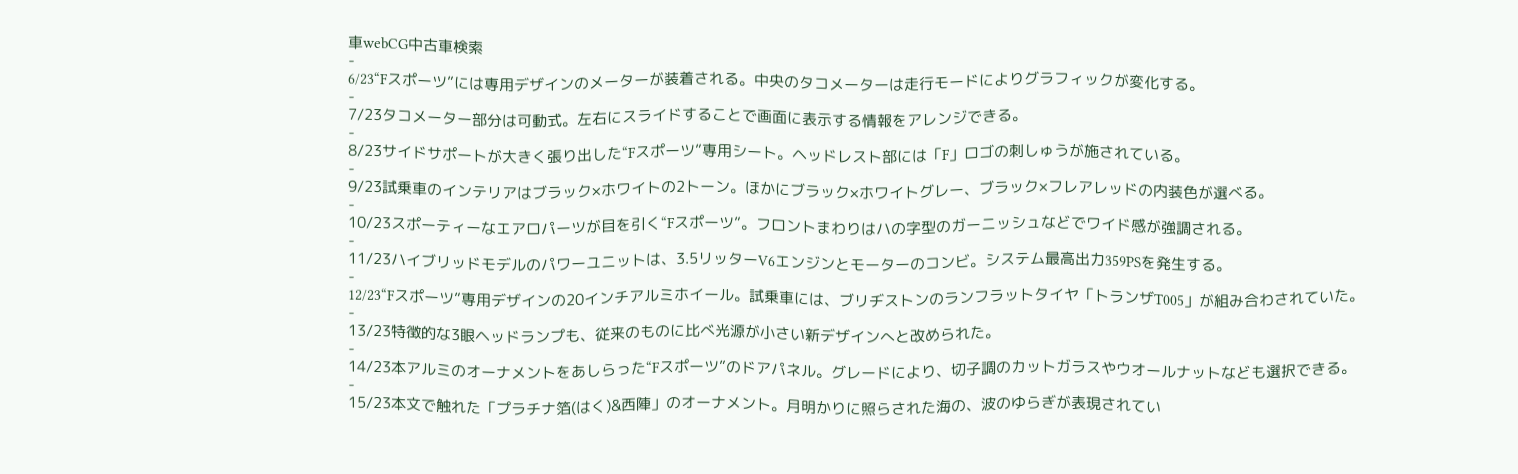車webCG中古車検索
-
6/23“Fスポーツ”には専用デザインのメーターが装着される。中央のタコメーターは走行モードによりグラフィックが変化する。
-
7/23タコメーター部分は可動式。左右にスライドすることで画面に表示する情報をアレンジできる。
-
8/23サイドサポートが大きく張り出した“Fスポーツ”専用シート。ヘッドレスト部には「F」ロゴの刺しゅうが施されている。
-
9/23試乗車のインテリアはブラック×ホワイトの2トーン。ほかにブラック×ホワイトグレー、ブラック×フレアレッドの内装色が選べる。
-
10/23スポーティーなエアロパーツが目を引く“Fスポーツ”。フロントまわりはハの字型のガーニッシュなどでワイド感が強調される。
-
11/23ハイブリッドモデルのパワーユニットは、3.5リッターV6エンジンとモーターのコンビ。システム最高出力359PSを発生する。
-
12/23“Fスポーツ”専用デザインの20インチアルミホイール。試乗車には、ブリヂストンのランフラットタイヤ「トランザT005」が組み合わされていた。
-
13/23特徴的な3眼ヘッドランプも、従来のものに比べ光源が小さい新デザインへと改められた。
-
14/23本アルミのオーナメントをあしらった“Fスポーツ”のドアパネル。グレードにより、切子調のカットガラスやウオールナットなども選択できる。
-
15/23本文で触れた「プラチナ箔(はく)&西陣」のオーナメント。月明かりに照らされた海の、波のゆらぎが表現されてい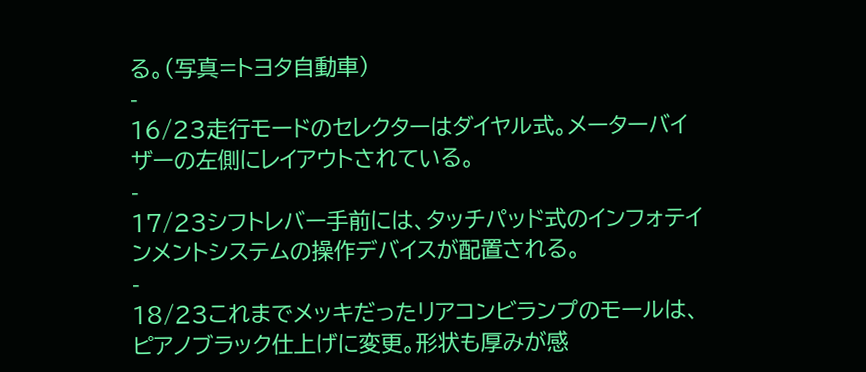る。(写真=トヨタ自動車)
-
16/23走行モードのセレクターはダイヤル式。メーターバイザーの左側にレイアウトされている。
-
17/23シフトレバー手前には、タッチパッド式のインフォテインメントシステムの操作デバイスが配置される。
-
18/23これまでメッキだったリアコンビランプのモールは、ピアノブラック仕上げに変更。形状も厚みが感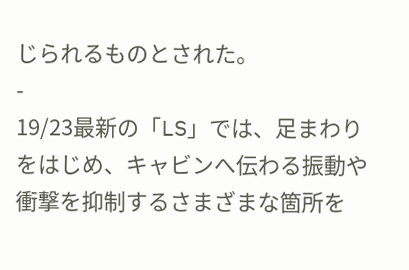じられるものとされた。
-
19/23最新の「LS」では、足まわりをはじめ、キャビンへ伝わる振動や衝撃を抑制するさまざまな箇所を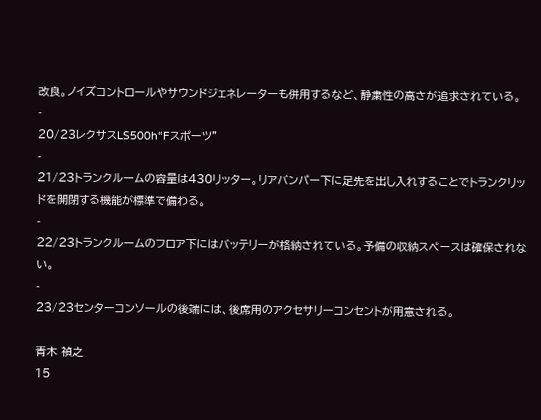改良。ノイズコントロールやサウンドジェネレーターも併用するなど、静粛性の高さが追求されている。
-
20/23レクサスLS500h“Fスポーツ”
-
21/23トランクルームの容量は430リッター。リアバンパー下に足先を出し入れすることでトランクリッドを開閉する機能が標準で備わる。
-
22/23トランクルームのフロア下にはバッテリーが格納されている。予備の収納スペースは確保されない。
-
23/23センターコンソールの後端には、後席用のアクセサリーコンセントが用意される。

青木 禎之
15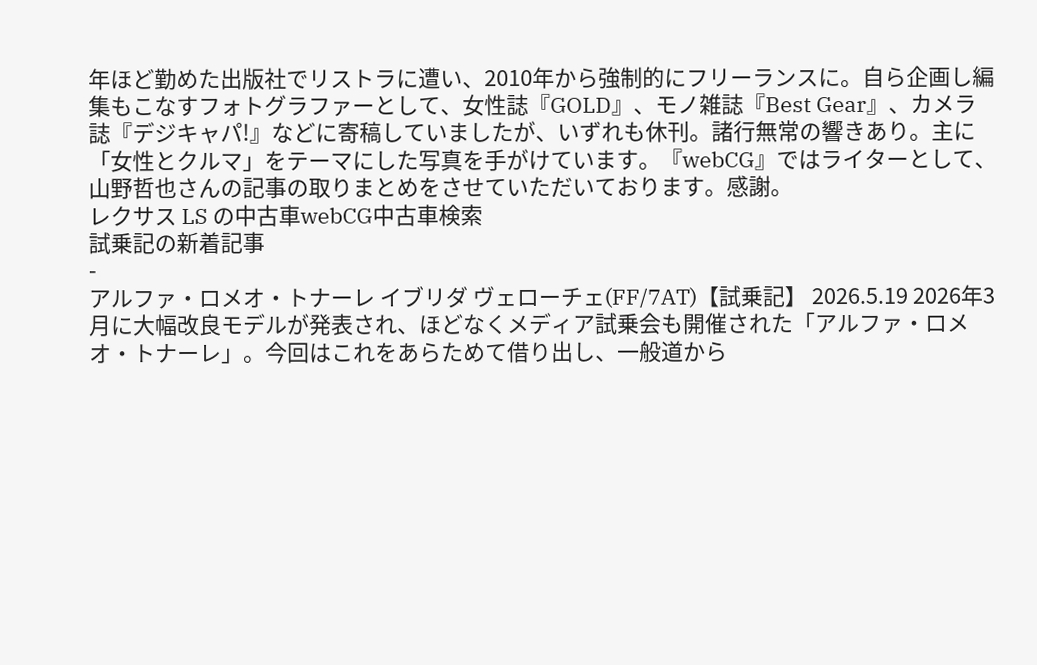年ほど勤めた出版社でリストラに遭い、2010年から強制的にフリーランスに。自ら企画し編集もこなすフォトグラファーとして、女性誌『GOLD』、モノ雑誌『Best Gear』、カメラ誌『デジキャパ!』などに寄稿していましたが、いずれも休刊。諸行無常の響きあり。主に「女性とクルマ」をテーマにした写真を手がけています。『webCG』ではライターとして、山野哲也さんの記事の取りまとめをさせていただいております。感謝。
レクサス LS の中古車webCG中古車検索
試乗記の新着記事
-
アルファ・ロメオ・トナーレ イブリダ ヴェローチェ(FF/7AT)【試乗記】 2026.5.19 2026年3月に大幅改良モデルが発表され、ほどなくメディア試乗会も開催された「アルファ・ロメオ・トナーレ」。今回はこれをあらためて借り出し、一般道から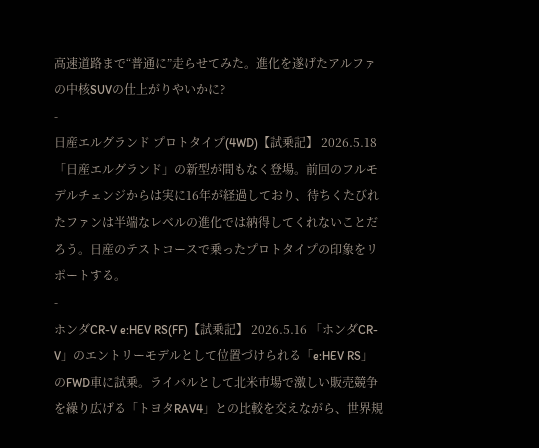高速道路まで“普通に”走らせてみた。進化を遂げたアルファの中核SUVの仕上がりやいかに?
-
日産エルグランド プロトタイプ(4WD)【試乗記】 2026.5.18 「日産エルグランド」の新型が間もなく登場。前回のフルモデルチェンジからは実に16年が経過しており、待ちくたびれたファンは半端なレベルの進化では納得してくれないことだろう。日産のテストコースで乗ったプロトタイプの印象をリポートする。
-
ホンダCR-V e:HEV RS(FF)【試乗記】 2026.5.16 「ホンダCR-V」のエントリーモデルとして位置づけられる「e:HEV RS」のFWD車に試乗。ライバルとして北米市場で激しい販売競争を繰り広げる「トヨタRAV4」との比較を交えながら、世界規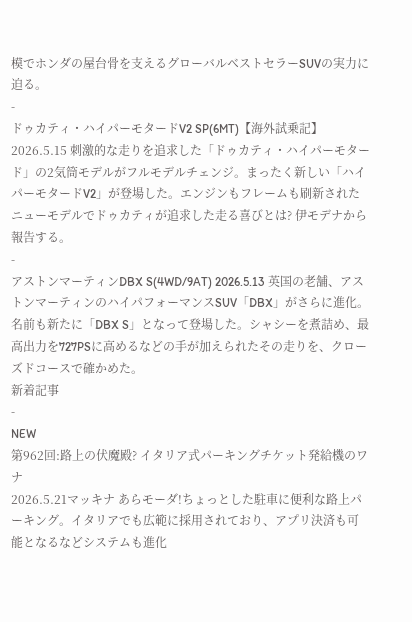模でホンダの屋台骨を支えるグローバルベストセラーSUVの実力に迫る。
-
ドゥカティ・ハイパーモタードV2 SP(6MT)【海外試乗記】 2026.5.15 刺激的な走りを追求した「ドゥカティ・ハイパーモタード」の2気筒モデルがフルモデルチェンジ。まったく新しい「ハイパーモタードV2」が登場した。エンジンもフレームも刷新されたニューモデルでドゥカティが追求した走る喜びとは? 伊モデナから報告する。
-
アストンマーティンDBX S(4WD/9AT) 2026.5.13 英国の老舗、アストンマーティンのハイパフォーマンスSUV「DBX」がさらに進化。名前も新たに「DBX S」となって登場した。シャシーを煮詰め、最高出力を727PSに高めるなどの手が加えられたその走りを、クローズドコースで確かめた。
新着記事
-
NEW
第962回:路上の伏魔殿? イタリア式パーキングチケット発給機のワナ
2026.5.21マッキナ あらモーダ!ちょっとした駐車に便利な路上パーキング。イタリアでも広範に採用されており、アプリ決済も可能となるなどシステムも進化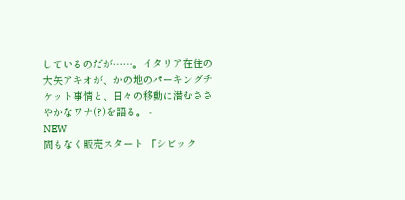しているのだが……。イタリア在住の大矢アキオが、かの地のパーキングチケット事情と、日々の移動に潜むささやかなワナ(?)を語る。 -
NEW
間もなく販売スタート 「シビック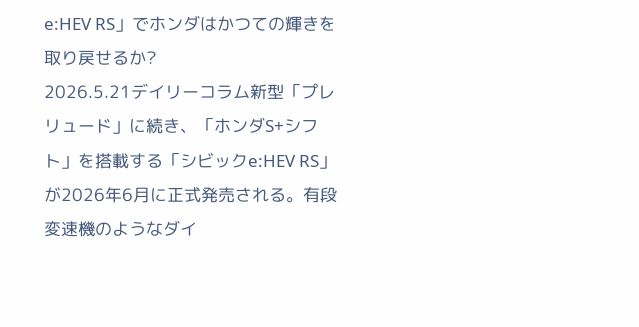e:HEV RS」でホンダはかつての輝きを取り戻せるか?
2026.5.21デイリーコラム新型「プレリュード」に続き、「ホンダS+シフト」を搭載する「シビックe:HEV RS」が2026年6月に正式発売される。有段変速機のようなダイ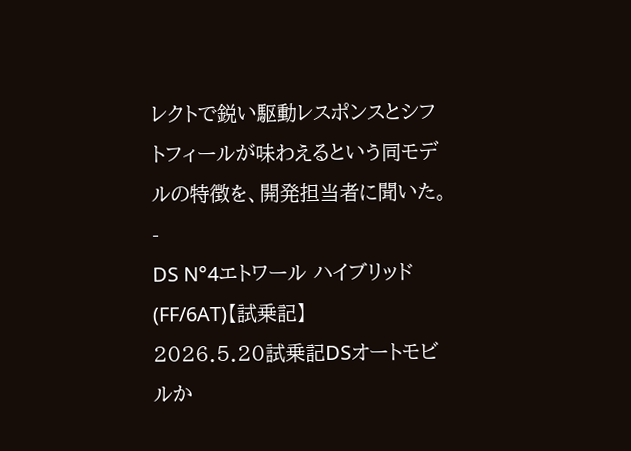レクトで鋭い駆動レスポンスとシフトフィールが味わえるという同モデルの特徴を、開発担当者に聞いた。 -
DS N°4エトワール ハイブリッド(FF/6AT)【試乗記】
2026.5.20試乗記DSオートモビルか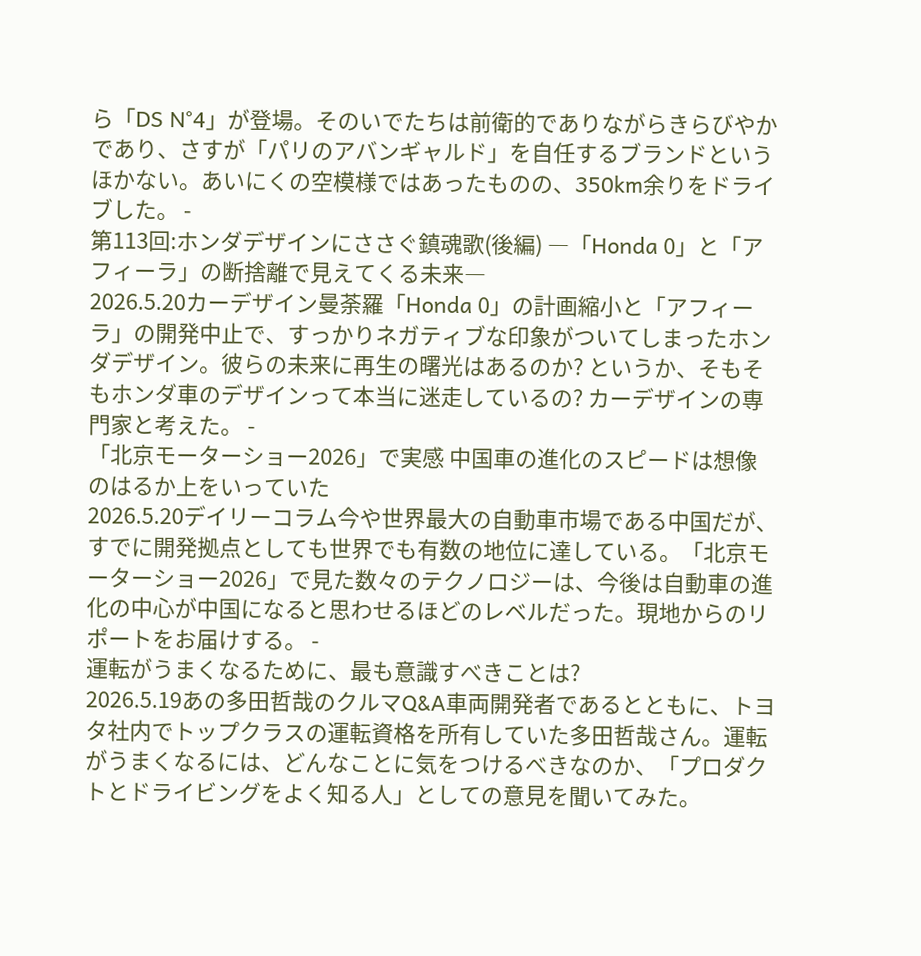ら「DS N°4」が登場。そのいでたちは前衛的でありながらきらびやかであり、さすが「パリのアバンギャルド」を自任するブランドというほかない。あいにくの空模様ではあったものの、350km余りをドライブした。 -
第113回:ホンダデザインにささぐ鎮魂歌(後編) ―「Honda 0」と「アフィーラ」の断捨離で見えてくる未来―
2026.5.20カーデザイン曼荼羅「Honda 0」の計画縮小と「アフィーラ」の開発中止で、すっかりネガティブな印象がついてしまったホンダデザイン。彼らの未来に再生の曙光はあるのか? というか、そもそもホンダ車のデザインって本当に迷走しているの? カーデザインの専門家と考えた。 -
「北京モーターショー2026」で実感 中国車の進化のスピードは想像のはるか上をいっていた
2026.5.20デイリーコラム今や世界最大の自動車市場である中国だが、すでに開発拠点としても世界でも有数の地位に達している。「北京モーターショー2026」で見た数々のテクノロジーは、今後は自動車の進化の中心が中国になると思わせるほどのレベルだった。現地からのリポートをお届けする。 -
運転がうまくなるために、最も意識すべきことは?
2026.5.19あの多田哲哉のクルマQ&A車両開発者であるとともに、トヨタ社内でトップクラスの運転資格を所有していた多田哲哉さん。運転がうまくなるには、どんなことに気をつけるべきなのか、「プロダクトとドライビングをよく知る人」としての意見を聞いてみた。